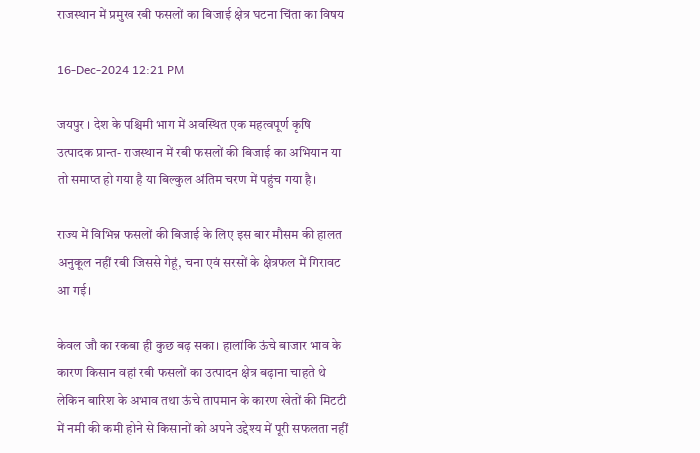राजस्थान में प्रमुख रबी फसलों का बिजाई क्षेत्र घटना चिंता का विषय

16-Dec-2024 12:21 PM

जयपुर । देश के पश्चिमी भाग में अवस्थित एक महत्वपूर्ण कृषि उत्पादक प्रान्त- राजस्थान में रबी फसलों की बिजाई का अभियान या तो समाप्त हो गया है या बिल्कुल अंतिम चरण में पहुंच गया है।

राज्य में विभिन्न फसलों की बिजाई के लिए इस बार मौसम की हालत अनुकूल नहीं रबी जिससे गेहूं, चना एवं सरसों के क्षेत्रफल में गिरावट आ गई।

केवल जौ का रकबा ही कुछ बढ़ सका। हालांकि ऊंचे बाजार भाव के कारण किसान वहां रबी फसलों का उत्पादन क्षेत्र बढ़ाना चाहते थे लेकिन बारिश के अभाव तथा ऊंचे तापमान के कारण खेतों की मिटटी में नमी की कमी होने से किसानों को अपने उद्देश्य में पूरी सफलता नहीं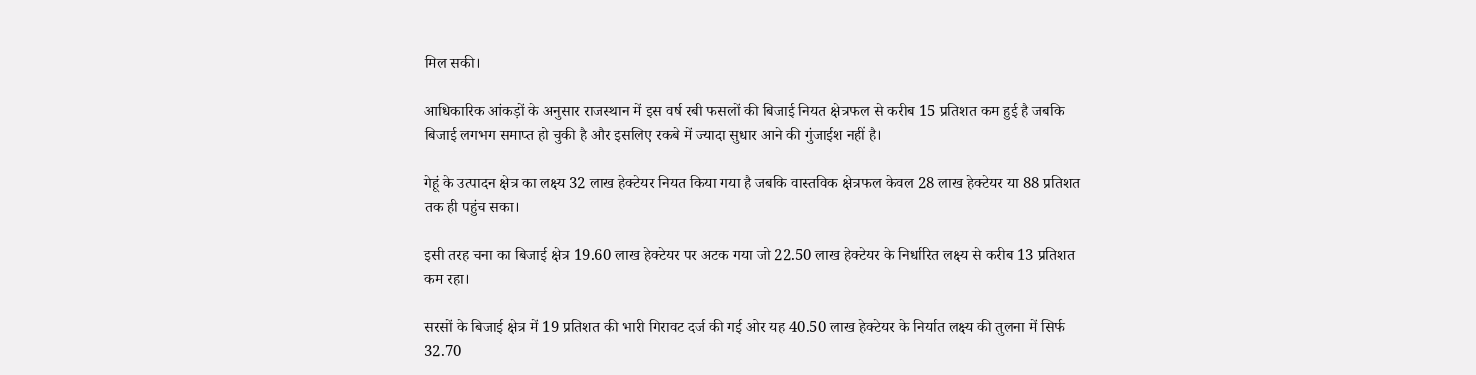मिल सकी।

आधिकारिक आंकड़ों के अनुसार राजस्थान में इस वर्ष रबी फसलों की बिजाई नियत क्षेत्रफल से करीब 15 प्रतिशत कम हुई है जबकि बिजाई लगभग समाप्त हो चुकी है और इसलिए रकबे में ज्यादा सुधार आने की गुंजाईश नहीं है।

गेहूं के उत्पादन क्षेत्र का लक्ष्य 32 लाख हेक्टेयर नियत किया गया है जबकि वास्तविक क्षेत्रफल केवल 28 लाख हेक्टेयर या 88 प्रतिशत तक ही पहुंच सका।

इसी तरह चना का बिजाई क्षेत्र 19.60 लाख हेक्टेयर पर अटक गया जो 22.50 लाख हेक्टेयर के निर्धारित लक्ष्य से करीब 13 प्रतिशत कम रहा।

सरसों के बिजाई क्षेत्र में 19 प्रतिशत की भारी गिरावट दर्ज की गई ओर यह 40.50 लाख हेक्टेयर के निर्यात लक्ष्य की तुलना में सिर्फ 32.70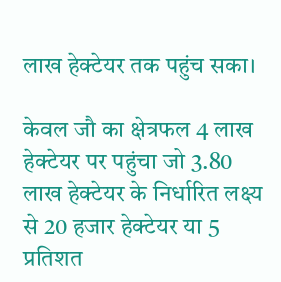लाख हेक्टेयर तक पहुंच सका।

केवल जौ का क्षेत्रफल 4 लाख हेक्टेयर पर पहुंचा जो 3.80 लाख हेक्टेयर के निर्धारित लक्ष्य से 20 हजार हेक्टेयर या 5 प्रतिशत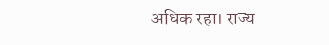अधिक रहा। राज्य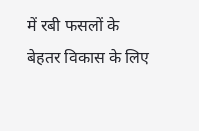में रबी फसलों के बेहतर विकास के लिए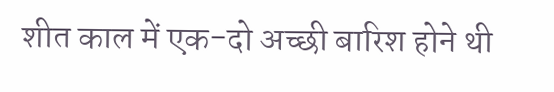शीत काल में एक-दो अच्छी बारिश होने थी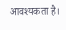आवश्यकता है।